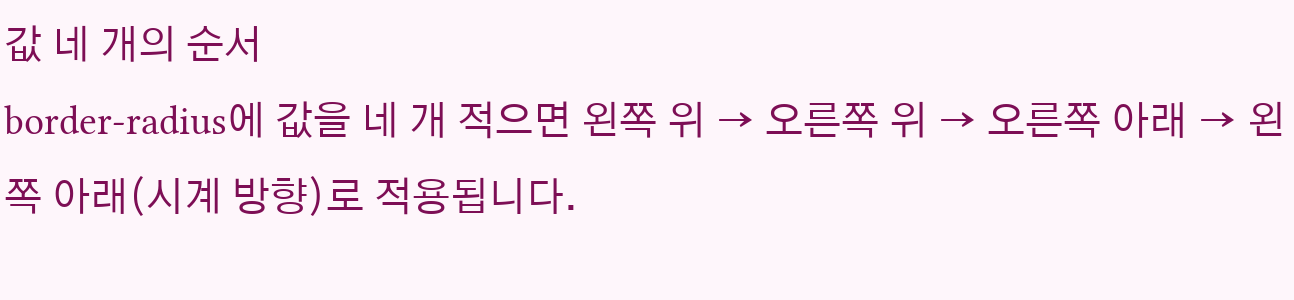값 네 개의 순서
border-radius에 값을 네 개 적으면 왼쪽 위 → 오른쪽 위 → 오른쪽 아래 → 왼쪽 아래(시계 방향)로 적용됩니다.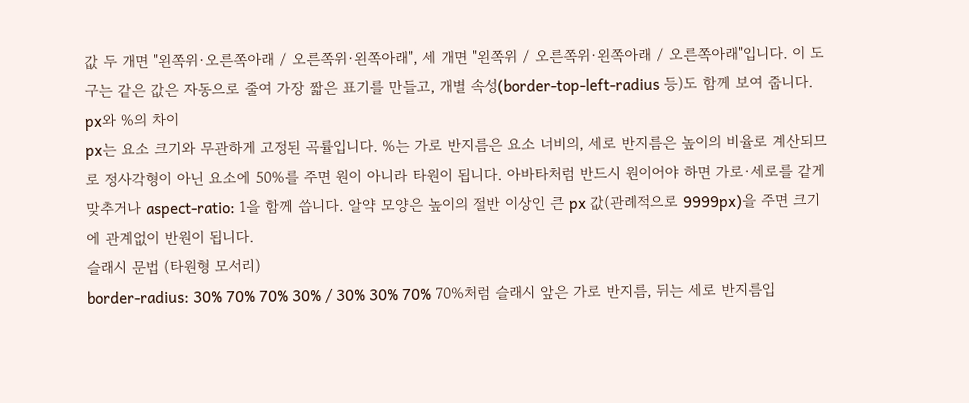값 두 개면 "왼쪽위·오른쪽아래 / 오른쪽위·왼쪽아래", 세 개면 "왼쪽위 / 오른쪽위·왼쪽아래 / 오른쪽아래"입니다. 이 도구는 같은 값은 자동으로 줄여 가장 짧은 표기를 만들고, 개별 속성(border-top-left-radius 등)도 함께 보여 줍니다.
px와 %의 차이
px는 요소 크기와 무관하게 고정된 곡률입니다. %는 가로 반지름은 요소 너비의, 세로 반지름은 높이의 비율로 계산되므로 정사각형이 아닌 요소에 50%를 주면 원이 아니라 타원이 됩니다. 아바타처럼 반드시 원이어야 하면 가로·세로를 같게 맞추거나 aspect-ratio: 1을 함께 씁니다. 알약 모양은 높이의 절반 이상인 큰 px 값(관례적으로 9999px)을 주면 크기에 관계없이 반원이 됩니다.
슬래시 문법 (타원형 모서리)
border-radius: 30% 70% 70% 30% / 30% 30% 70% 70%처럼 슬래시 앞은 가로 반지름, 뒤는 세로 반지름입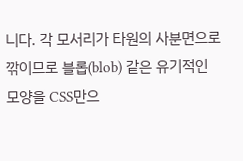니다. 각 모서리가 타원의 사분면으로 깎이므로 블롭(blob) 같은 유기적인 모양을 CSS만으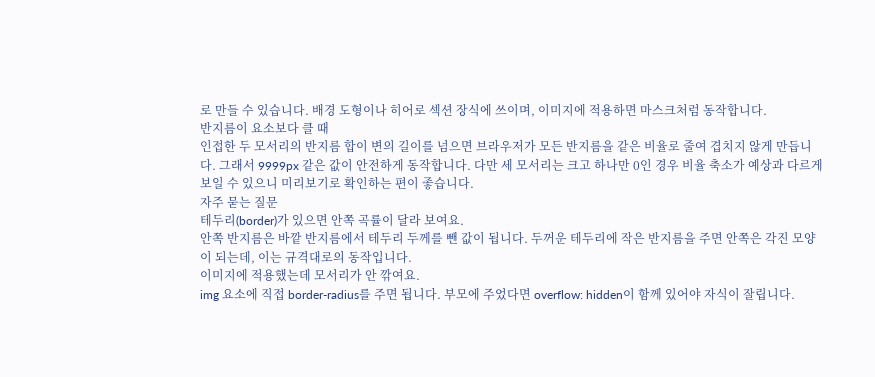로 만들 수 있습니다. 배경 도형이나 히어로 섹션 장식에 쓰이며, 이미지에 적용하면 마스크처럼 동작합니다.
반지름이 요소보다 클 때
인접한 두 모서리의 반지름 합이 변의 길이를 넘으면 브라우저가 모든 반지름을 같은 비율로 줄여 겹치지 않게 만듭니다. 그래서 9999px 같은 값이 안전하게 동작합니다. 다만 세 모서리는 크고 하나만 0인 경우 비율 축소가 예상과 다르게 보일 수 있으니 미리보기로 확인하는 편이 좋습니다.
자주 묻는 질문
테두리(border)가 있으면 안쪽 곡률이 달라 보여요.
안쪽 반지름은 바깥 반지름에서 테두리 두께를 뺀 값이 됩니다. 두꺼운 테두리에 작은 반지름을 주면 안쪽은 각진 모양이 되는데, 이는 규격대로의 동작입니다.
이미지에 적용했는데 모서리가 안 깎여요.
img 요소에 직접 border-radius를 주면 됩니다. 부모에 주었다면 overflow: hidden이 함께 있어야 자식이 잘립니다.